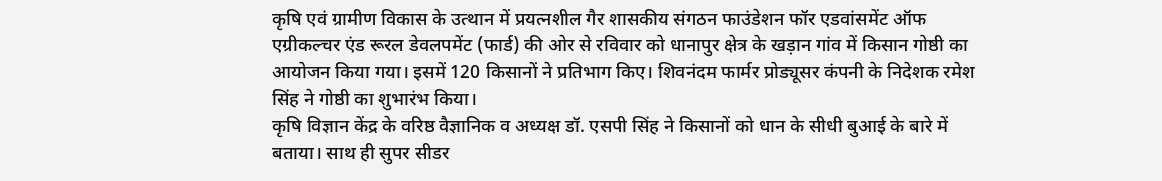कृषि एवं ग्रामीण विकास के उत्थान में प्रयत्नशील गैर शासकीय संगठन फाउंडेशन फॉर एडवांसमेंट ऑफ एग्रीकल्चर एंड रूरल डेवलपमेंट (फार्ड) की ओर से रविवार को धानापुर क्षेत्र के खड़ान गांव में किसान गोष्ठी का आयोजन किया गया। इसमें 120 किसानों ने प्रतिभाग किए। शिवनंदम फार्मर प्रोड्यूसर कंपनी के निदेशक रमेश सिंह ने गोष्ठी का शुभारंभ किया।
कृषि विज्ञान केंद्र के वरिष्ठ वैज्ञानिक व अध्यक्ष डॉ. एसपी सिंह ने किसानों को धान के सीधी बुआई के बारे में बताया। साथ ही सुपर सीडर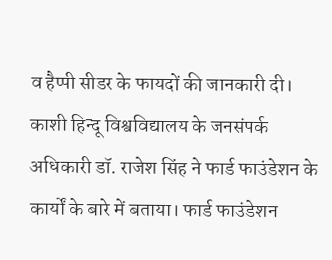व हैप्पी सीडर के फायदों की जानकारी दी। काशी हिन्दू विश्वविद्यालय के जनसंपर्क अधिकारी डॉ. राजेश सिंह ने फार्ड फाउंडेशन के कार्यों के बारे में बताया। फार्ड फाउंडेशन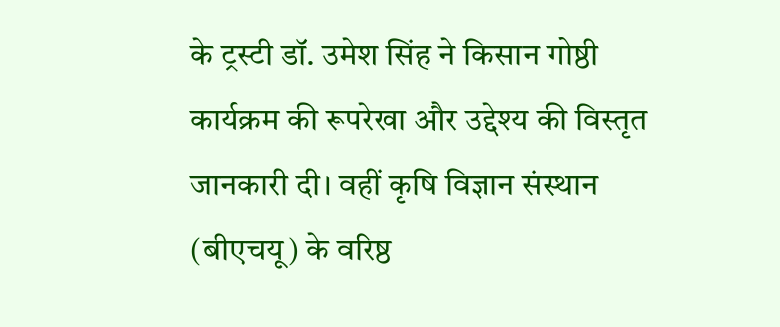के ट्रस्टी डॉ. उमेश सिंह ने किसान गोष्ठी कार्यक्रम की रूपरेखा और उद्देश्य की विस्तृत जानकारी दी। वहीं कृषि विज्ञान संस्थान (बीएचयू) के वरिष्ठ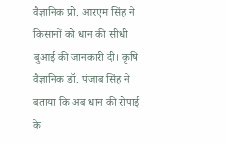वैज्ञानिक प्रो. आरएम सिंह ने किसानों को धान की सीधी बुआई की जानकारी दी। कृषि वैज्ञानिक डॉ. पंजाब सिंह ने बताया कि अब धान की रोपाई के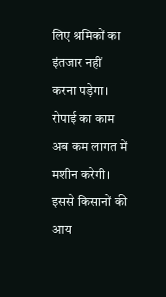लिए श्रमिकों का इंतजार नहीं करना पड़ेगा। रोपाई का काम अब कम लागत में मशीन करेगी। इससे किसानों की आय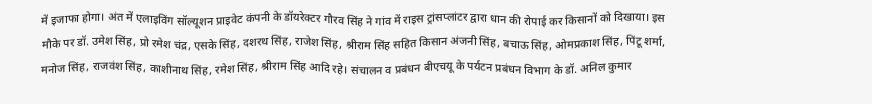में इजाफा होगा। अंत में एलाइविंग सॉल्यूशन प्राइवेट कंपनी के डॉयरेक्टर गौरव सिंह ने गांव में राइस ट्रांसप्लांटर द्वारा धान की रोपाई कर किसानों को दिखाया। इस मौके पर डॉ. उमेश सिंह, प्रो रमेश चंद्र, एसके सिंह, दशरथ सिंह, राजेश सिंह, श्रीराम सिंह सहित किसान अंजनी सिंह, बचाऊ सिंह, ओमप्रकाश सिंह, पिंटू शर्मा, मनोज सिंह, राजवंश सिंह, काशीनाथ सिंह, रमेश सिंह, श्रीराम सिंह आदि रहे। संचालन व प्रबंधन बीएचयू के पर्यटन प्रबंधन विभाग के डॉ. अनिल कुमार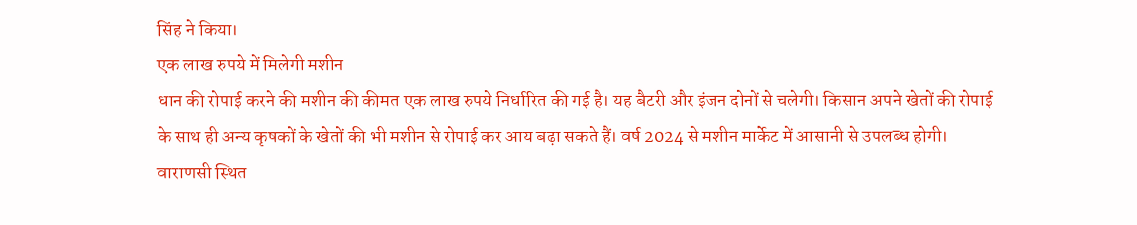सिंह ने किया।
एक लाख रुपये में मिलेगी मशीन
धान की रोपाई करने की मशीन की कीमत एक लाख रुपये निर्धारित की गई है। यह बैटरी और इंजन दोनों से चलेगी। किसान अपने खेतों की रोपाई के साथ ही अन्य कृषकों के खेतों की भी मशीन से रोपाई कर आय बढ़ा सकते हैं। वर्ष 2024 से मशीन मार्केट में आसानी से उपलब्ध होगी।
वाराणसी स्थित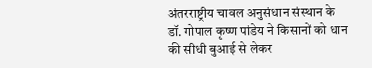अंतरराष्ट्रीय चावल अनुसंधान संस्थान के डॉ. गोपाल कृष्ण पांडेय ने किसानों को धान की सीधी बुआई से लेकर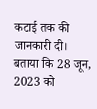कटाई तक की जानकारी दी। बताया कि 28 जून, 2023 को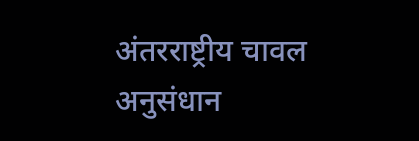अंतरराष्ट्रीय चावल अनुसंधान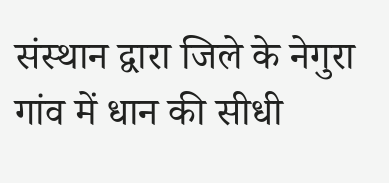संस्थान द्वारा जिले के नेगुरा गांव में धान की सीधी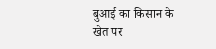बुआई का किसान के खेत पर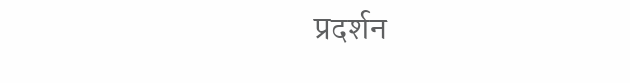प्रदर्शन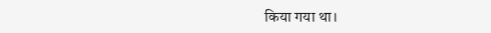किया गया था।